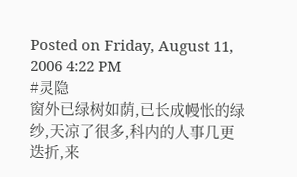Posted on Friday, August 11, 2006 4:22 PM
#灵隐
窗外已绿树如荫,已长成幔怅的绿纱,天凉了很多,科内的人事几更迭折,来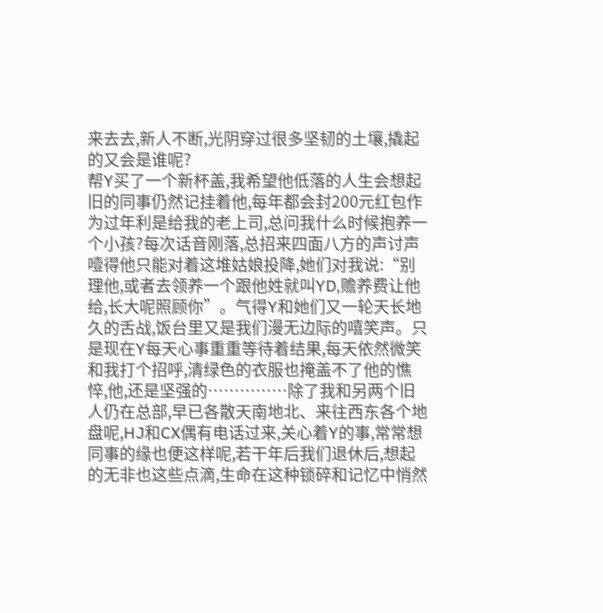来去去,新人不断,光阴穿过很多坚韧的土壤,撬起的又会是谁呢?
帮Y买了一个新杯盖,我希望他低落的人生会想起旧的同事仍然记挂着他,每年都会封200元红包作为过年利是给我的老上司,总问我什么时候抱养一个小孩?每次话音刚落,总招来四面八方的声讨声噎得他只能对着这堆姑娘投降,她们对我说:“别理他,或者去领养一个跟他姓就叫YD,赡养费让他给,长大呢照顾你”。气得Y和她们又一轮天长地久的舌战,饭台里又是我们漫无边际的嘻笑声。只是现在Y每天心事重重等待着结果,每天依然微笑和我打个招呼,清绿色的衣服也掩盖不了他的憔悴,他,还是坚强的……………除了我和另两个旧人仍在总部,早已各散天南地北、来往西东各个地盘呢,HJ和CX偶有电话过来,关心着Y的事,常常想同事的缘也便这样呢,若干年后我们退休后,想起的无非也这些点滴,生命在这种锁碎和记忆中悄然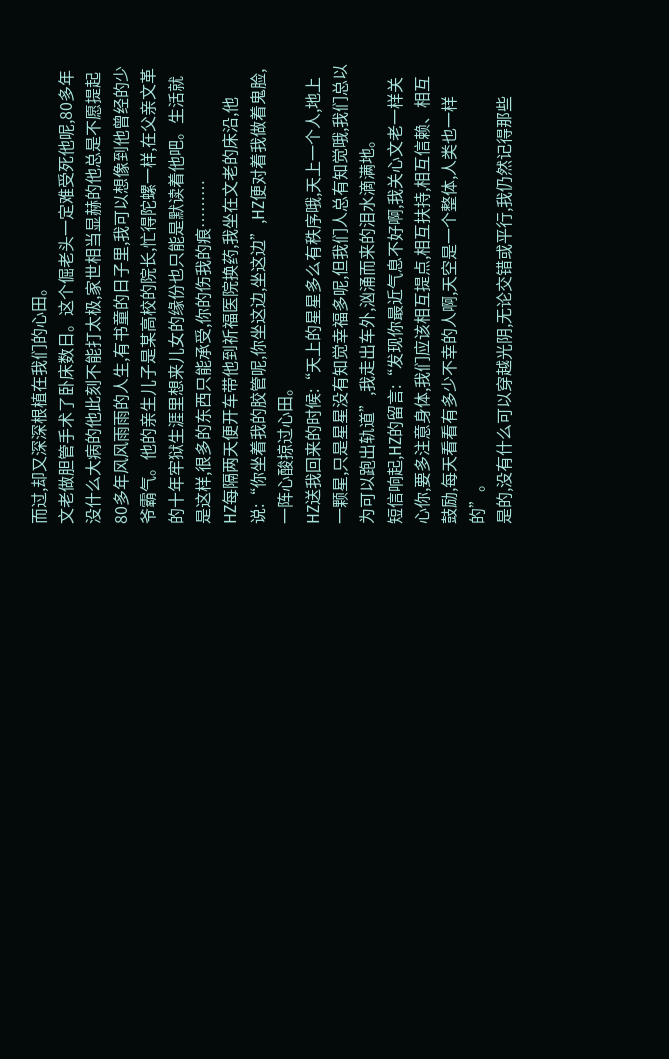而过,却又深深根植在我们的心田。
文老做胆管手术了卧床数日。这个倔老头一定难受死他呢,80多年没什么大病的他此刻不能打太极,家世相当显赫的他总是不愿提起80多年风风雨雨的人生,有书童的日子里,我可以想像到他曾经的少爷霸气。他的亲生儿子是某高校的院长,忙得陀螺一样,在父亲文革的十年牢狱生涯里想来儿女的缘份也只能是默读着他吧。生活就是这样,很多的东西只能承受,你的伤我的痕………
HZ每隔两天便开车带他到祈福医院换药,我坐在文老的床沿,他说:“你坐着我的胶管呢,你坐这边,坐这边”,HZ便对着我做着鬼脸,一阵心酸掠过心田。
HZ送我回来的时候:“天上的星星多么有秩序哦,天上一个人,地上一颗星,只是星星没有知觉幸福多呢,但我们人总有知觉哦,我们总以为可以跑出轨道”,我走出车外,汹涌而来的泪水滴满地。
短信响起,HZ的留言:“发现你最近气息不好啊,我关心文老一样关心你,要多注意身体,我们应该相互提点,相互扶持,相互信赖、相互鼓励,每天看看有多少不幸的人啊,天空是一个整体,人类也一样的”。
是的,没有什么可以穿越光阴,无论交错或平行,我仍然记得那些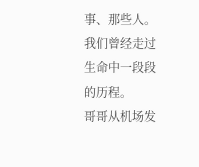事、那些人。我们曾经走过生命中一段段的历程。
哥哥从机场发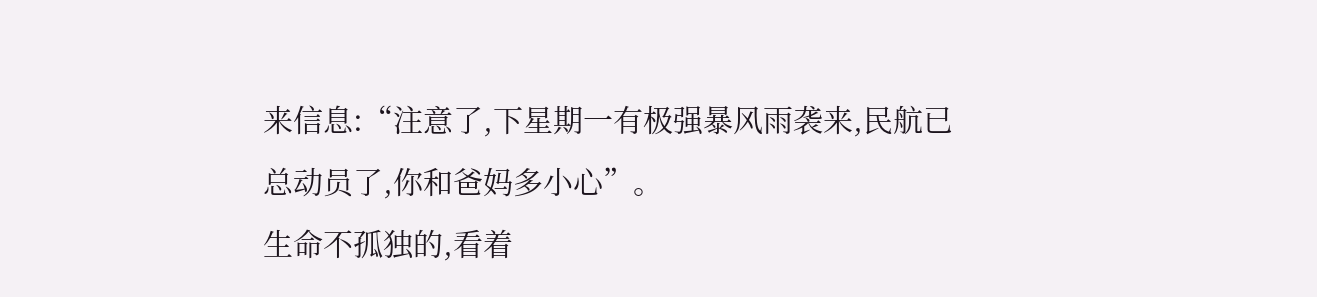来信息:“注意了,下星期一有极强暴风雨袭来,民航已总动员了,你和爸妈多小心”。
生命不孤独的,看着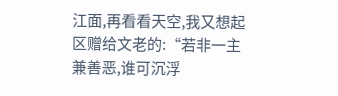江面,再看看天空,我又想起区赠给文老的:“若非一主兼善恶,谁可沉浮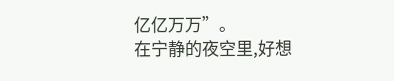亿亿万万”。
在宁静的夜空里,好想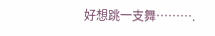好想跳一支舞……….